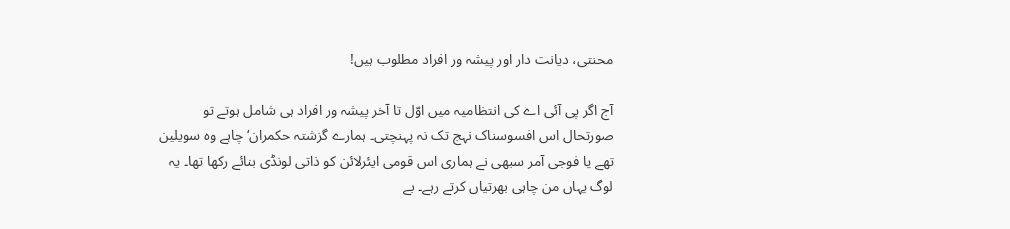محنتی، دیانت دار اور پیشہ ور افراد مطلوب ہیں!

آج اگر پی آئی اے کی انتظامیہ میں اوّل تا آخر پیشہ ور افراد ہی شامل ہوتے تو صورتحال اس افسوسناک نہج تک نہ پہنچتی۔ ہمارے گزشتہ حکمران‘ چاہے وہ سویلین تھے یا فوجی آمر سبھی نے ہماری اس قومی ایئرلائن کو ذاتی لونڈی بنائے رکھا تھا۔ یہ لوگ یہاں من چاہی بھرتیاں کرتے رہے۔ بے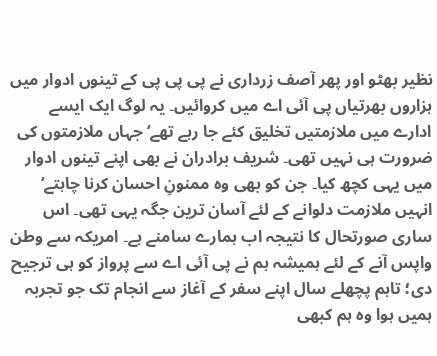نظیر بھٹو اور پھر آصف زرداری نے پی پی پی کے تینوں ادوار میں ہزاروں بھرتیاں پی آئی اے میں کروائیں۔ یہ لوگ ایک ایسے ادارے میں ملازمتیں تخلیق کئے جا رہے تھے‘ جہاں ملازمتوں کی ضرورت ہی نہیں تھی۔ شریف برادران نے بھی اپنے تینوں ادوار میں یہی کچھ کیا۔ جن کو بھی وہ ممنونِ احسان کرنا چاہتے‘ انہیں ملازمت دلوانے کے لئے آسان ترین جگہ یہی تھی۔ اس ساری صورتحال کا نتیجہ اب ہمارے سامنے ہے۔ امریکہ سے وطن واپس آنے کے لئے ہمیشہ ہم نے پی آئی اے سے پرواز کو ہی ترجیح دی؛ تاہم پچھلے سال اپنے سفر کے آغاز سے انجام تک جو تجربہ ہمیں ہوا وہ ہم کبھی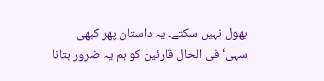بھول نہیں سکتے۔ یہ داستان پھر کبھی سہی‘ فی الحال قارئین کو ہم یہ ضرور بتانا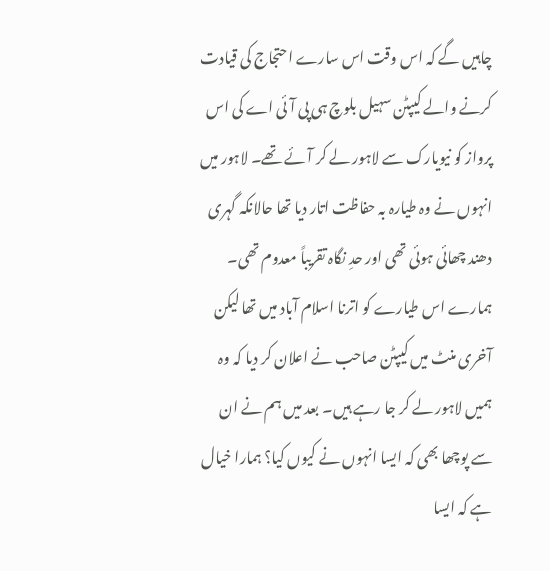چاہیں گے کہ اس وقت اس سارے احتجاج کی قیادت کرنے والے کیپٹن سہیل بلوچ ہی پی آئی اے کی اس پرواز کو نیویارک سے لاہور لے کر آئے تھے۔ لاہور میں انہوں نے وہ طیارہ بہ حفاظت اتار دیا تھا حالانکہ گہری دھند چھائی ہوئی تھی اور حدِ نگاہ تقریباً معدوم تھی۔ ہمارے اس طیارے کو اترنا اسلام آباد میں تھا لیکن آخری منٹ میں کیپٹن صاحب نے اعلان کر دیا کہ وہ ہمیں لاہور لے کر جا رہے ہیں۔ بعد میں ہم نے ان سے پوچھا بھی کہ ایسا انہوں نے کیوں کیا؟ ہمارا خیال ہے کہ ایسا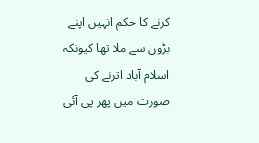کرنے کا حکم انہیں اپنے بڑوں سے ملا تھا کیونکہ اسلام آباد اترنے کی صورت میں پھر پی آئی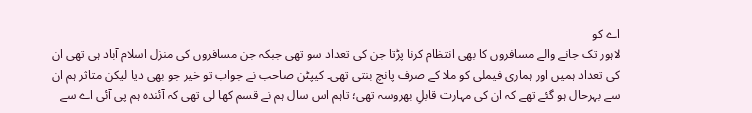اے کو
لاہور تک جانے والے مسافروں کا بھی انتظام کرنا پڑتا جن کی تعداد سو تھی جبکہ جن مسافروں کی منزل اسلام آباد ہی تھی ان کی تعداد ہمیں اور ہماری فیملی کو ملا کے صرف پانچ بنتی تھی۔ کیپٹن صاحب نے جواب تو خیر جو بھی دیا لیکن متاثر ہم ان سے بہرحال ہو گئے تھے کہ ان کی مہارت قابلِ بھروسہ تھی؛ تاہم اس سال ہم نے قسم کھا لی تھی کہ آئندہ ہم پی آئی اے سے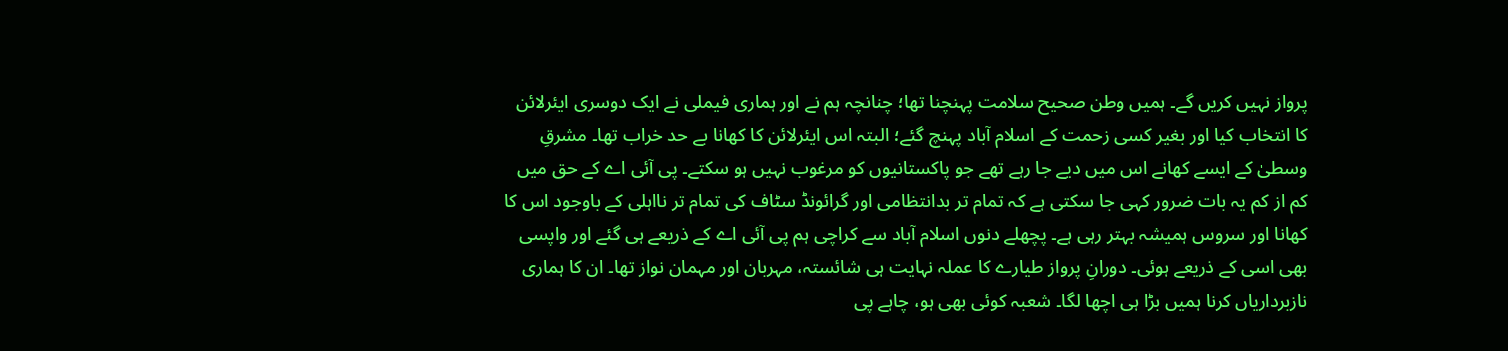پرواز نہیں کریں گے۔ ہمیں وطن صحیح سلامت پہنچنا تھا؛ چنانچہ ہم نے اور ہماری فیملی نے ایک دوسری ایئرلائن کا انتخاب کیا اور بغیر کسی زحمت کے اسلام آباد پہنچ گئے؛ البتہ اس ایئرلائن کا کھانا بے حد خراب تھا۔ مشرقِ وسطیٰ کے ایسے کھانے اس میں دیے جا رہے تھے جو پاکستانیوں کو مرغوب نہیں ہو سکتے۔ پی آئی اے کے حق میں کم از کم یہ بات ضرور کہی جا سکتی ہے کہ تمام تر بدانتظامی اور گرائونڈ سٹاف کی تمام تر نااہلی کے باوجود اس کا کھانا اور سروس ہمیشہ بہتر رہی ہے۔ پچھلے دنوں اسلام آباد سے کراچی ہم پی آئی اے کے ذریعے ہی گئے اور واپسی بھی اسی کے ذریعے ہوئی۔ دورانِ پرواز طیارے کا عملہ نہایت ہی شائستہ، مہربان اور مہمان نواز تھا۔ ان کا ہماری نازبرداریاں کرنا ہمیں بڑا ہی اچھا لگا۔ شعبہ کوئی بھی ہو، چاہے پی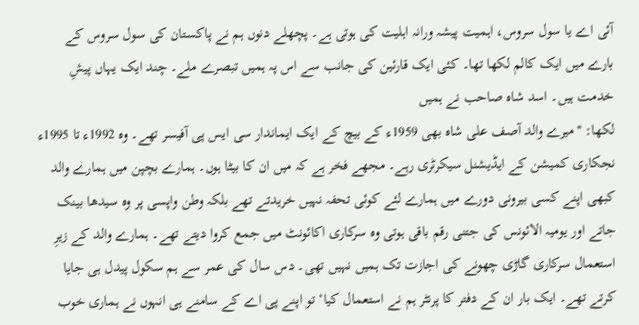آئی اے یا سول سروس، اہمیت پیشہ ورانہ اہلیت کی ہوتی ہے۔ پچھلے دنوں ہم نے پاکستان کی سول سروس کے بارے میں ایک کالم لکھا تھا۔ کئی ایک قارئین کی جانب سے اس پہ ہمیں تبصرے ملے۔ چند ایک یہاں پیشِ خدمت ہیں۔ اسد شاہ صاحب نے ہمیں
لکھا: ''میرے والد آصف علی شاہ بھی 1959ء کے بیچ کے ایک ایماندار سی ایس پی آفیسر تھے۔ وہ 1992ء تا 1995ء نجکاری کمیشن کے ایڈیشنل سیکرٹری رہے۔ مجھے فخر ہے کہ میں ان کا بیٹا ہوں۔ ہمارے بچپن میں ہمارے والد کبھی اپنے کسی بیرونی دورے میں ہمارے لئے کوئی تحفہ نہیں خریدتے تھے بلکہ وطن واپسی پر وہ سیدھا بینک جاتے اور یومیہ الائونس کی جتنی رقم باقی ہوتی وہ سرکاری اکائونٹ میں جمع کروا دیتے تھے۔ ہمارے والد کے زیرِ استعمال سرکاری گاڑی چھونے کی اجازت تک ہمیں نہیں تھی۔ دس سال کی عمر سے ہم سکول پیدل ہی جایا کرتے تھے۔ ایک بار ان کے دفتر کا پرنٹر ہم نے استعمال کیا‘ تو اپنے پی اے کے سامنے ہی انہوں نے ہماری خوب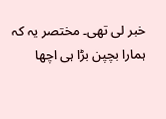خبر لی تھی۔ مختصر یہ کہ ہمارا بچپن بڑا ہی اچھا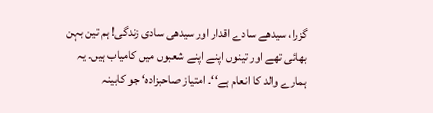گزرا، سیدھے سادے اقدار اور سیدھی سادی زندگی! ہم تین بہن بھائی تھے اور تینوں اپنے اپنے شعبوں میں کامیاب ہیں۔ یہ ہمارے والد کا انعام ہے‘‘۔ امتیاز صاحبزادہ‘ جو کابینہ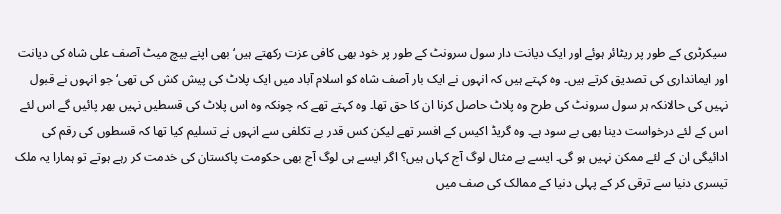سیکرٹری کے طور پر ریٹائر ہوئے اور ایک دیانت دار سول سرونٹ کے طور پر خود بھی کافی عزت رکھتے ہیں‘ بھی اپنے بیچ میٹ آصف علی شاہ کی دیانت اور ایمانداری کی تصدیق کرتے ہیں۔ وہ کہتے ہیں کہ انہوں نے ایک بار آصف شاہ کو اسلام آباد میں ایک پلاٹ کی پیش کش کی تھی‘ جو انہوں نے قبول نہیں کی حالانکہ ہر سول سرونٹ کی طرح وہ پلاٹ حاصل کرنا ان کا حق تھا۔ وہ کہتے تھے کہ چونکہ وہ اس پلاٹ کی قسطیں نہیں بھر پائیں گے اس لئے اس کے لئے درخواست دینا بھی بے سود ہے۔ وہ گریڈ اکیس کے افسر تھے لیکن کس قدر بے تکلفی سے انہوں نے تسلیم کیا تھا کہ قسطوں کی رقم کی ادائیگی ان کے لئے ممکن نہیں ہو گی۔ ایسے بے مثال لوگ آج کہاں ہیں؟ اگر ایسے ہی لوگ آج بھی حکومت پاکستان کی خدمت کر رہے ہوتے تو ہمارا یہ ملک تیسری دنیا سے ترقی کر کے پہلی دنیا کے ممالک کی صف میں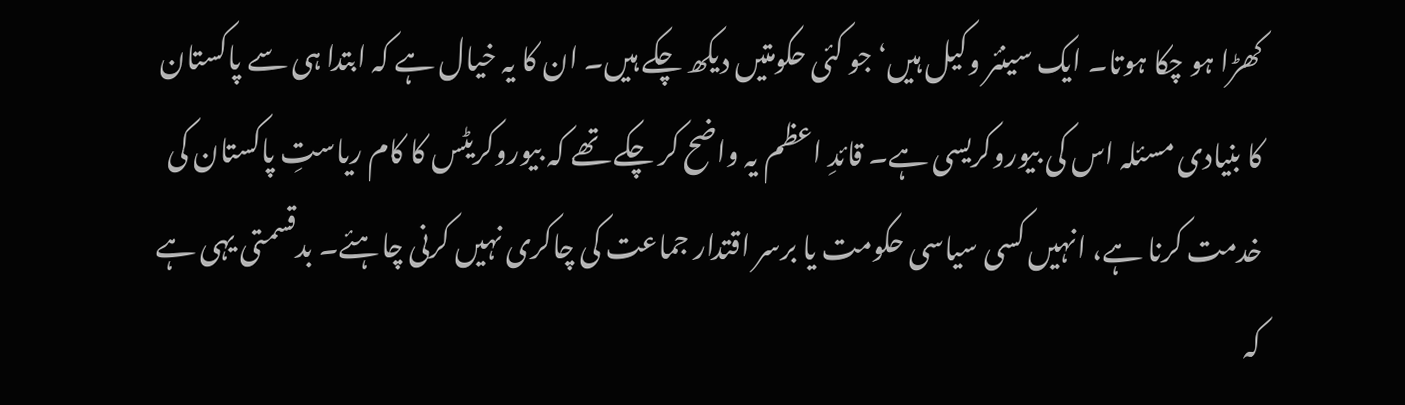کھڑا ہو چکا ہوتا۔ ایک سینئر وکیل ہیں‘ جو کئی حکومتیں دیکھ چکے ہیں۔ ان کا یہ خیال ہے کہ ابتدا ہی سے پاکستان کا بنیادی مسئلہ اس کی بیوروکریسی ہے۔ قائدِ اعظم یہ واضح کر چکے تھے کہ بیوروکریٹس کا کام ریاستِ پاکستان کی خدمت کرنا ہے، انہیں کسی سیاسی حکومت یا برسر اقتدار جماعت کی چاکری نہیں کرنی چاہئے۔ بدقسمتی یہی ہے کہ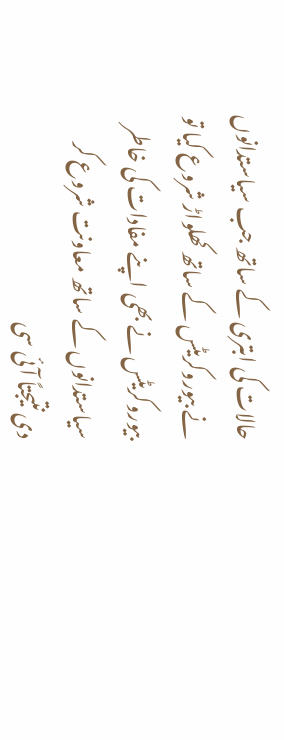حالات کی ابتری کے ساتھ جب سیاستدانوں نے بیوروکریٹس کے ساتھ کھلواڑ شروع کیا تو بیوروکریٹس نے بھی اپنے مفادات کی خاطر سیاستدانوں کے ساتھ معاونت شروع کر دی نتیجتاً آئی سی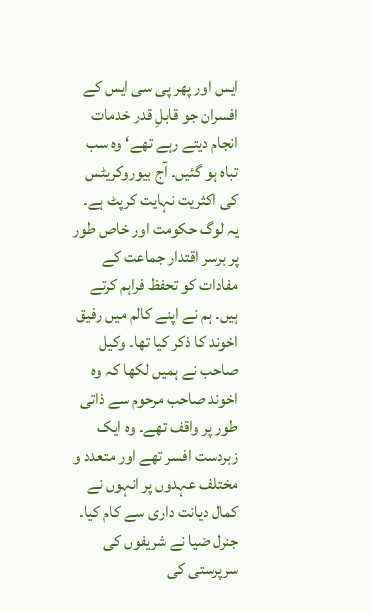ایس اور پھر پی سی ایس کے افسران جو قابلِ قدر خدمات انجام دیتے رہے تھے‘ وہ سب تباہ ہو گئیں۔ آج بیوروکریٹس کی اکثریت نہایت کرپٹ ہے۔ یہ لوگ حکومت اور خاص طور پر برسر اقتدار جماعت کے مفادات کو تحفظ فراہم کرتے ہیں۔ ہم نے اپنے کالم میں رفیق اخوند کا ذکر کیا تھا۔ وکیل صاحب نے ہمیں لکھا کہ وہ اخوند صاحب مرحوم سے ذاتی طور پر واقف تھے۔ وہ ایک زبردست افسر تھے اور متعدد و مختلف عہدوں پر انہوں نے کمال دیانت داری سے کام کیا۔
جنرل ضیا نے شریفوں کی سرپرستی کی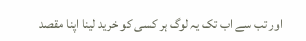اور تب سے اب تک یہ لوگ ہر کسی کو خرید لینا اپنا مقصد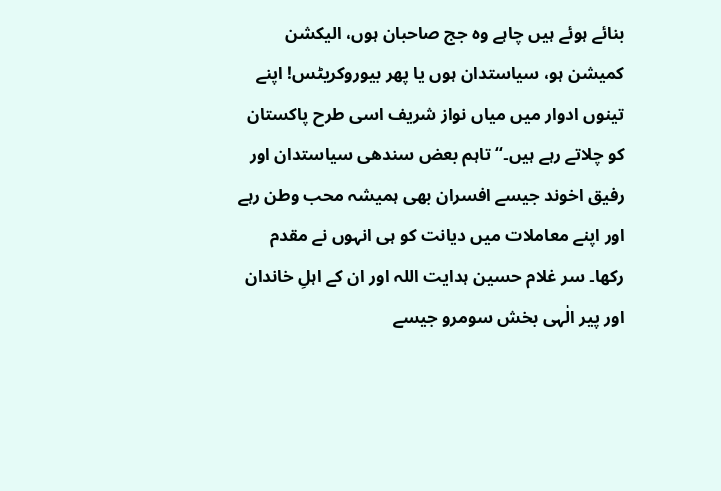بنائے ہوئے ہیں چاہے وہ جج صاحبان ہوں، الیکشن کمیشن ہو، سیاستدان ہوں یا پھر بیوروکریٹس! اپنے تینوں ادوار میں میاں نواز شریف اسی طرح پاکستان کو چلاتے رہے ہیں۔‘‘ تاہم بعض سندھی سیاستدان اور رفیق اخوند جیسے افسران بھی ہمیشہ محب وطن رہے اور اپنے معاملات میں دیانت کو ہی انہوں نے مقدم رکھا۔ سر غلام حسین ہدایت اللہ اور ان کے اہلِ خاندان اور پیر الٰہی بخش سومرو جیسے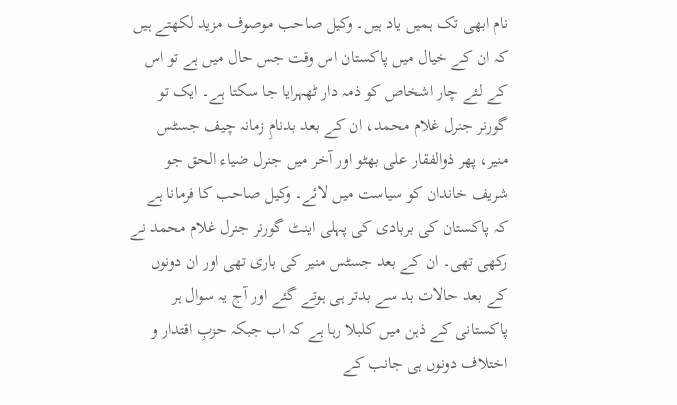نام ابھی تک ہمیں یاد ہیں۔ وکیل صاحب موصوف مزید لکھتے ہیں کہ ان کے خیال میں پاکستان اس وقت جس حال میں ہے تو اس کے لئے چار اشخاص کو ذمہ دار ٹھہرایا جا سکتا ہے۔ ایک تو گورنر جنرل غلام محمد، ان کے بعد بدنامِ زمانہ چیف جسٹس منیر، پھر ذوالفقار علی بھٹو اور آخر میں جنرل ضیاء الحق جو شریف خاندان کو سیاست میں لائے۔ وکیل صاحب کا فرمانا ہے کہ پاکستان کی بربادی کی پہلی اینٹ گورنر جنرل غلام محمد نے رکھی تھی۔ ان کے بعد جسٹس منیر کی باری تھی اور ان دونوں کے بعد حالات بد سے بدتر ہی ہوتے گئے اور آج یہ سوال ہر پاکستانی کے ذہن میں کلبلا رہا ہے کہ اب جبکہ حزبِ اقتدار و اختلاف دونوں ہی جانب کے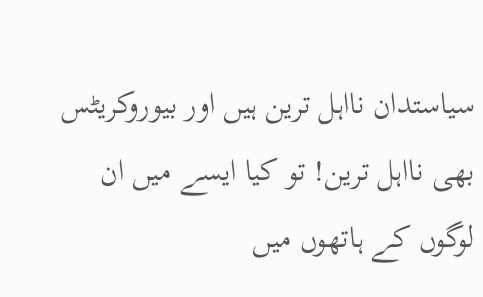سیاستدان نااہل ترین ہیں اور بیوروکریٹس بھی نااہل ترین! تو کیا ایسے میں ان لوگوں کے ہاتھوں میں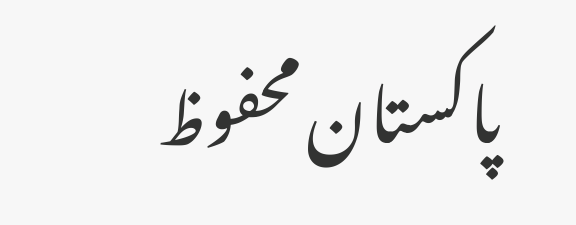پاکستان محفوظ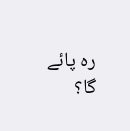رہ پائے گا؟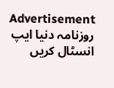Advertisement
روزنامہ دنیا ایپ انسٹال کریں